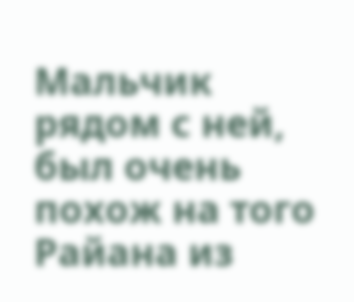Мальчик рядом с ней, был очень похож на того Райана из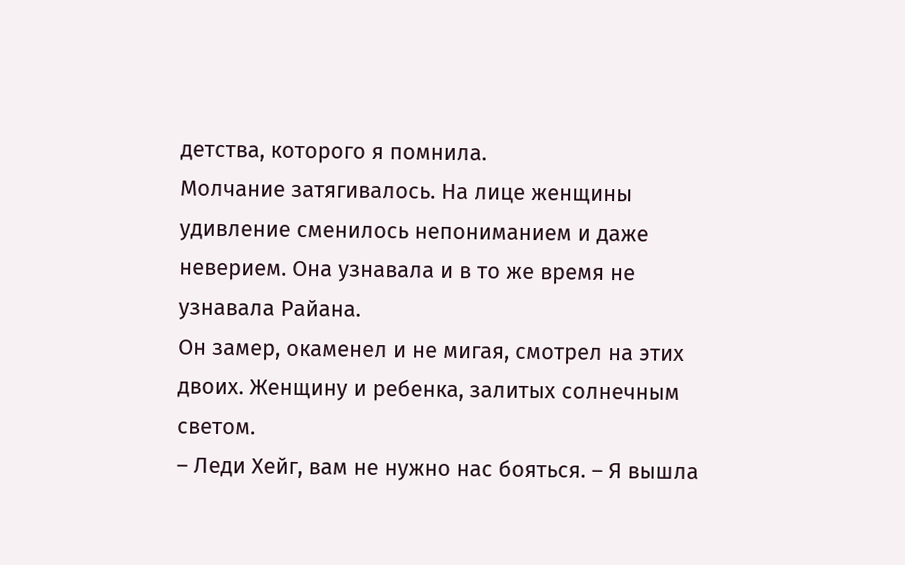детства, которого я помнила.
Молчание затягивалось. На лице женщины удивление сменилось непониманием и даже неверием. Она узнавала и в то же время не узнавала Райана.
Он замер, окаменел и не мигая, смотрел на этих двоих. Женщину и ребенка, залитых солнечным светом.
– Леди Хейг, вам не нужно нас бояться. – Я вышла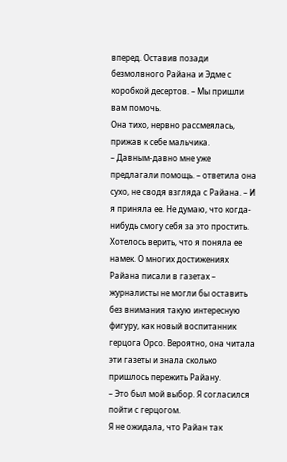вперед. Оставив позади безмолвного Райана и Эдме с коробкой десертов. – Мы пришли вам помочь.
Она тихо, нервно рассмеялась, прижав к себе мальчика.
– Давным-давно мне уже предлагали помощь. – ответила она сухо, не сводя взгляда с Райана. – И я приняла ее. Не думаю, что когда-нибудь смогу себя за это простить.
Хотелось верить, что я поняла ее намек. О многих достижениях Райана писали в газетах – журналисты не могли бы оставить без внимания такую интересную фигуру, как новый воспитанник герцога Орсо. Вероятно, она читала эти газеты и знала сколько пришлось пережить Райану.
– Это был мой выбор. Я согласился пойти с герцогом.
Я не ожидала, что Райан так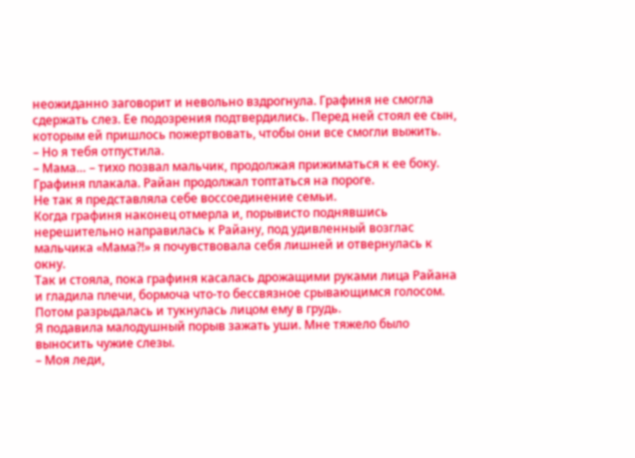неожиданно заговорит и невольно вздрогнула. Графиня не смогла сдержать слез. Ее подозрения подтвердились. Перед ней стоял ее сын, которым ей пришлось пожертвовать, чтобы они все смогли выжить.
– Но я тебя отпустила.
– Мама… – тихо позвал мальчик, продолжая прижиматься к ее боку.
Графиня плакала. Райан продолжал топтаться на пороге.
Не так я представляла себе воссоединение семьи.
Когда графиня наконец отмерла и, порывисто поднявшись нерешительно направилась к Райану, под удивленный возглас мальчика «Мама?!» я почувствовала себя лишней и отвернулась к окну.
Так и стояла, пока графиня касалась дрожащими руками лица Райана и гладила плечи, бормоча что-то бессвязное срывающимся голосом. Потом разрыдалась и тукнулась лицом ему в грудь.
Я подавила малодушный порыв зажать уши. Мне тяжело было выносить чужие слезы.
– Моя леди,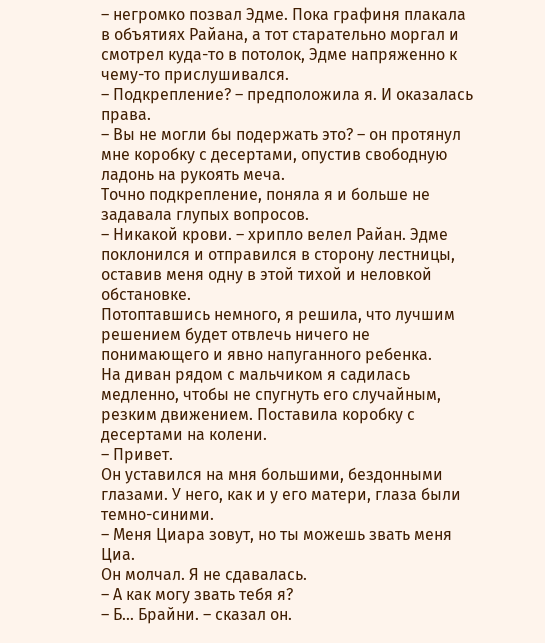– негромко позвал Эдме. Пока графиня плакала в объятиях Райана, а тот старательно моргал и смотрел куда-то в потолок, Эдме напряженно к чему-то прислушивался.
– Подкрепление? – предположила я. И оказалась права.
– Вы не могли бы подержать это? – он протянул мне коробку с десертами, опустив свободную ладонь на рукоять меча.
Точно подкрепление, поняла я и больше не задавала глупых вопросов.
– Никакой крови. – хрипло велел Райан. Эдме поклонился и отправился в сторону лестницы, оставив меня одну в этой тихой и неловкой обстановке.
Потоптавшись немного, я решила, что лучшим решением будет отвлечь ничего не понимающего и явно напуганного ребенка.
На диван рядом с мальчиком я садилась медленно, чтобы не спугнуть его случайным, резким движением. Поставила коробку с десертами на колени.
– Привет.
Он уставился на мня большими, бездонными глазами. У него, как и у его матери, глаза были темно-синими.
– Меня Циара зовут, но ты можешь звать меня Циа.
Он молчал. Я не сдавалась.
– А как могу звать тебя я?
– Б… Брайни. – сказал он.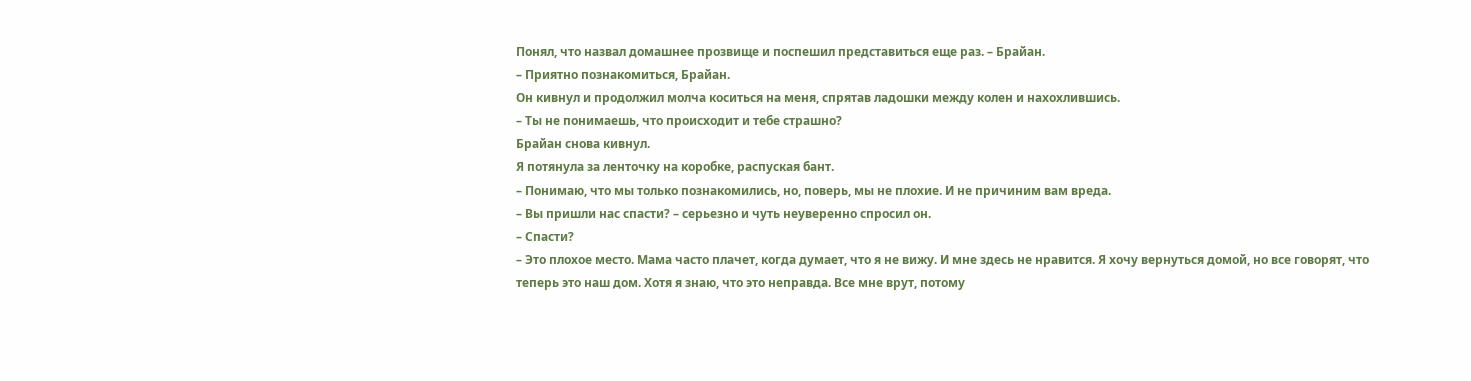Понял, что назвал домашнее прозвище и поспешил представиться еще раз. – Брайан.
– Приятно познакомиться, Брайан.
Он кивнул и продолжил молча коситься на меня, спрятав ладошки между колен и нахохлившись.
– Ты не понимаешь, что происходит и тебе страшно?
Брайан снова кивнул.
Я потянула за ленточку на коробке, распуская бант.
– Понимаю, что мы только познакомились, но, поверь, мы не плохие. И не причиним вам вреда.
– Вы пришли нас спасти? – серьезно и чуть неуверенно спросил он.
– Спасти?
– Это плохое место. Мама часто плачет, когда думает, что я не вижу. И мне здесь не нравится. Я хочу вернуться домой, но все говорят, что теперь это наш дом. Хотя я знаю, что это неправда. Все мне врут, потому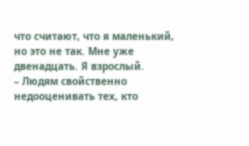что считают, что я маленький, но это не так. Мне уже двенадцать. Я взрослый.
– Людям свойственно недооценивать тех, кто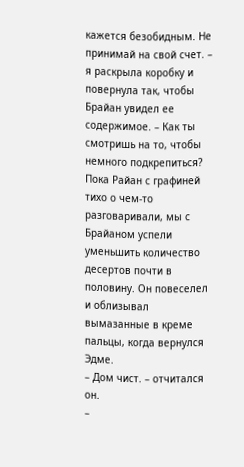кажется безобидным. Не принимай на свой счет. – я раскрыла коробку и повернула так, чтобы Брайан увидел ее содержимое. – Как ты смотришь на то, чтобы немного подкрепиться?
Пока Райан с графиней тихо о чем-то разговаривали, мы с Брайаном успели уменьшить количество десертов почти в половину. Он повеселел и облизывал вымазанные в креме пальцы, когда вернулся Эдме.
– Дом чист. – отчитался он.
–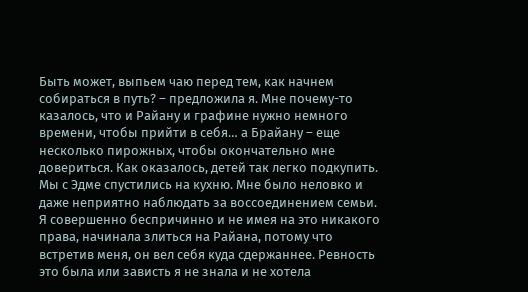Быть может, выпьем чаю перед тем, как начнем собираться в путь? – предложила я. Мне почему-то казалось, что и Райану и графине нужно немного времени, чтобы прийти в себя… а Брайану – еще несколько пирожных, чтобы окончательно мне довериться. Как оказалось, детей так легко подкупить.
Мы с Эдме спустились на кухню. Мне было неловко и даже неприятно наблюдать за воссоединением семьи.
Я совершенно беспричинно и не имея на это никакого права, начинала злиться на Райана, потому что встретив меня, он вел себя куда сдержаннее. Ревность это была или зависть я не знала и не хотела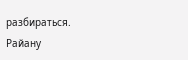разбираться.
Райану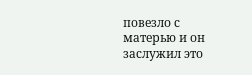повезло с матерью и он заслужил это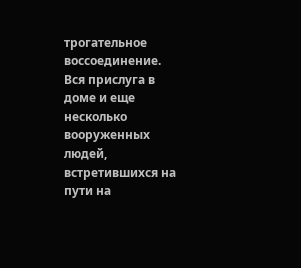трогательное воссоединение.
Вся прислуга в доме и еще несколько вооруженных людей, встретившихся на пути на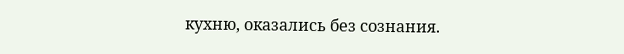кухню, оказались без сознания.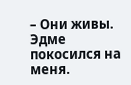– Они живы.
Эдме покосился на меня.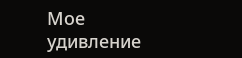Мое удивление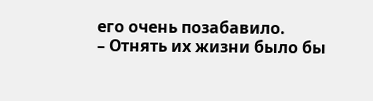его очень позабавило.
– Отнять их жизни было бы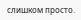слишком просто.